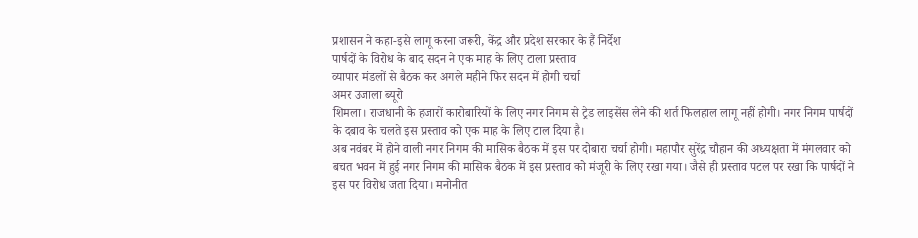प्रशासन ने कहा-इसे लागू करना जरूरी, केंद्र और प्रदेश सरकार के हैं निर्देश
पार्षदों के विरोध के बाद सदन ने एक माह के लिए टाला प्रस्ताव
व्यापार मंडलों से बैठक कर अगले महीने फिर सदन में होगी चर्चा
अमर उजाला ब्यूरो
शिमला। राजधानी के हजारों कारोबारियों के लिए नगर निगम से ट्रेड लाइसेंस लेने की शर्त फिलहाल लागू नहीं होगी। नगर निगम पार्षदों के दबाव के चलते इस प्रस्ताव को एक माह के लिए टाल दिया है।
अब नवंबर में होने वाली नगर निगम की मासिक बैठक में इस पर दोबारा चर्चा होगी। महापौर सुरेंद्र चौहान की अध्यक्षता में मंगलवार को बचत भवन में हुई नगर निगम की मासिक बैठक में इस प्रस्ताव को मंजूरी के लिए रखा गया। जैसे ही प्रस्ताव पटल पर रखा कि पार्षदों ने इस पर विरोध जता दिया। मनोनीत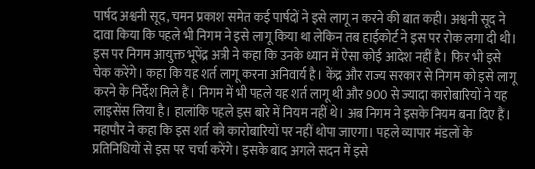पार्षद अश्वनी सूद, चमन प्रकाश समेत कई पार्षदों ने इसे लागू न करने की बात कही। अश्वनी सूद ने दावा किया कि पहले भी निगम ने इसे लागू किया था लेकिन तब हाईकोर्ट ने इस पर रोक लगा दी थी। इस पर निगम आयुक्त भूपेंद्र अत्री ने कहा कि उनके ध्यान में ऐसा कोई आदेश नहीं है। फिर भी इसे चेक करेंगे। कहा कि यह शर्त लागू करना अनिवार्य है। केंद्र और राज्य सरकार से निगम को इसे लागू करने के निर्देश मिले हैं। निगम में भी पहले यह शर्त लागू थी और 900 से ज्यादा कारोबारियों ने यह लाइसेंस लिया है। हालांकि पहले इस बारे में नियम नहीं थे। अब निगम ने इसके नियम बना दिए हैं। महापौर ने कहा कि इस शर्त को कारोबारियों पर नहीं थोपा जाएगा। पहले व्यापार मंडलों के प्रतिनिधियों से इस पर चर्चा करेंगे। इसके बाद अगले सदन में इसे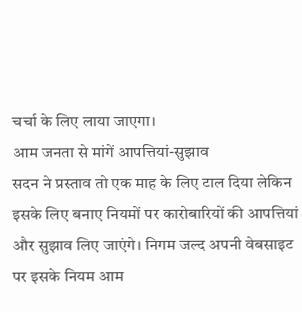चर्चा के लिए लाया जाएगा।
आम जनता से मांगें आपत्तियां-सुझाव
सदन ने प्रस्ताव तो एक माह के लिए टाल दिया लेकिन इसके लिए बनाए नियमों पर कारोबारियों की आपत्तियां और सुझाव लिए जाएंगे। निगम जल्द अपनी वेबसाइट पर इसके नियम आम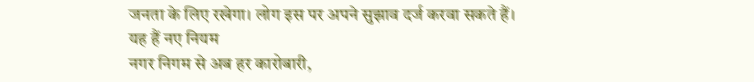जनता के लिए रखेगा। लोग इस पर अपने सुझाव दर्ज करवा सकते हैं।
यह हैं नए नियम
नगर निगम से अब हर कारोबारी,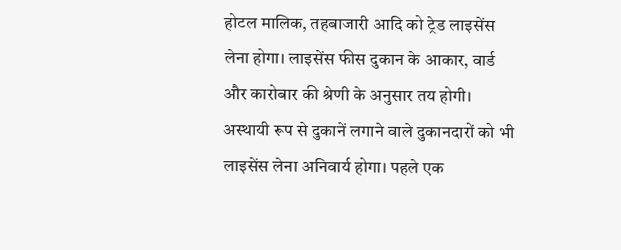होटल मालिक, तहबाजारी आदि को ट्रेड लाइसेंस लेना होगा। लाइसेंस फीस दुकान के आकार, वार्ड और कारोबार की श्रेणी के अनुसार तय होगी। अस्थायी रूप से दुकानें लगाने वाले दुकानदारों को भी लाइसेंस लेना अनिवार्य होगा। पहले एक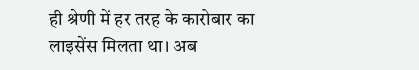ही श्रेणी में हर तरह के कारोबार का लाइसेंस मिलता था। अब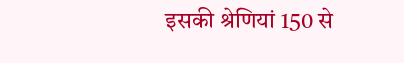इसकी श्रेणियां 150 से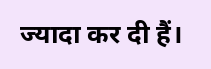ज्यादा कर दी हैं।